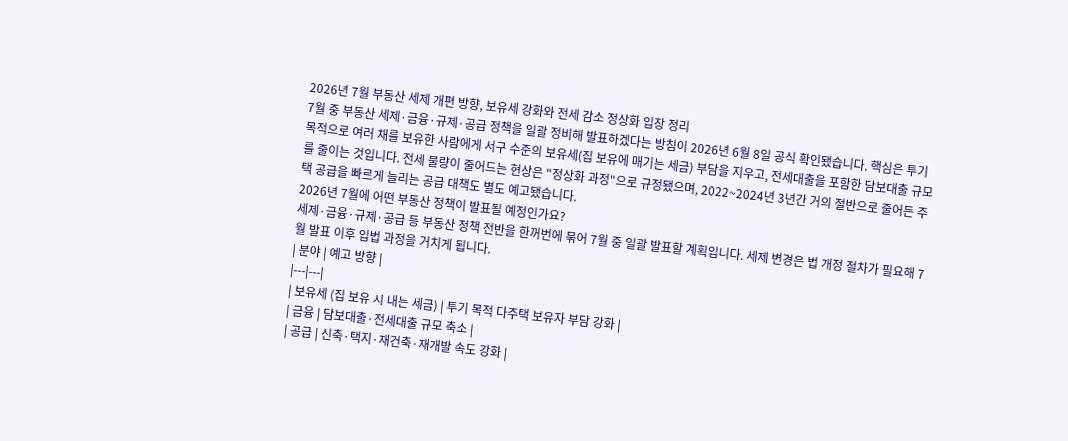2026년 7월 부동산 세제 개편 방향, 보유세 강화와 전세 감소 정상화 입장 정리
7월 중 부동산 세제·금융·규제·공급 정책을 일괄 정비해 발표하겠다는 방침이 2026년 6월 8일 공식 확인됐습니다. 핵심은 투기 목적으로 여러 채를 보유한 사람에게 서구 수준의 보유세(집 보유에 매기는 세금) 부담을 지우고, 전세대출을 포함한 담보대출 규모를 줄이는 것입니다. 전세 물량이 줄어드는 현상은 "정상화 과정"으로 규정됐으며, 2022~2024년 3년간 거의 절반으로 줄어든 주택 공급을 빠르게 늘리는 공급 대책도 별도 예고됐습니다.
2026년 7월에 어떤 부동산 정책이 발표될 예정인가요?
세제·금융·규제·공급 등 부동산 정책 전반을 한꺼번에 묶어 7월 중 일괄 발표할 계획입니다. 세제 변경은 법 개정 절차가 필요해 7월 발표 이후 입법 과정을 거치게 됩니다.
| 분야 | 예고 방향 |
|---|---|
| 보유세 (집 보유 시 내는 세금) | 투기 목적 다주택 보유자 부담 강화 |
| 금융 | 담보대출·전세대출 규모 축소 |
| 공급 | 신축·택지·재건축·재개발 속도 강화 |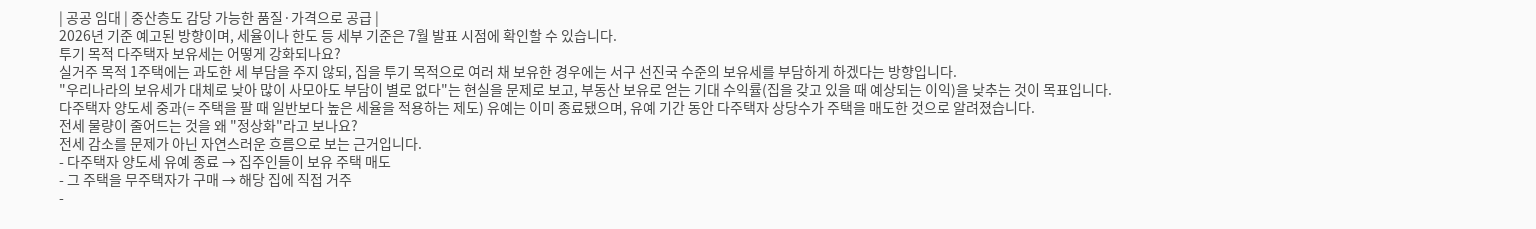| 공공 임대 | 중산층도 감당 가능한 품질·가격으로 공급 |
2026년 기준 예고된 방향이며, 세율이나 한도 등 세부 기준은 7월 발표 시점에 확인할 수 있습니다.
투기 목적 다주택자 보유세는 어떻게 강화되나요?
실거주 목적 1주택에는 과도한 세 부담을 주지 않되, 집을 투기 목적으로 여러 채 보유한 경우에는 서구 선진국 수준의 보유세를 부담하게 하겠다는 방향입니다.
"우리나라의 보유세가 대체로 낮아 많이 사모아도 부담이 별로 없다"는 현실을 문제로 보고, 부동산 보유로 얻는 기대 수익률(집을 갖고 있을 때 예상되는 이익)을 낮추는 것이 목표입니다.
다주택자 양도세 중과(= 주택을 팔 때 일반보다 높은 세율을 적용하는 제도) 유예는 이미 종료됐으며, 유예 기간 동안 다주택자 상당수가 주택을 매도한 것으로 알려졌습니다.
전세 물량이 줄어드는 것을 왜 "정상화"라고 보나요?
전세 감소를 문제가 아닌 자연스러운 흐름으로 보는 근거입니다.
- 다주택자 양도세 유예 종료 → 집주인들이 보유 주택 매도
- 그 주택을 무주택자가 구매 → 해당 집에 직접 거주
-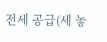전세 공급(세 놓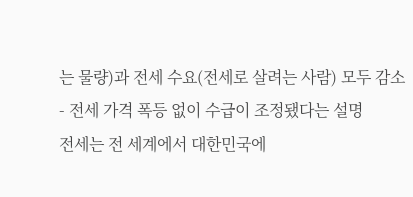는 물량)과 전세 수요(전세로 살려는 사람) 모두 감소
- 전세 가격 폭등 없이 수급이 조정됐다는 설명
전세는 전 세계에서 대한민국에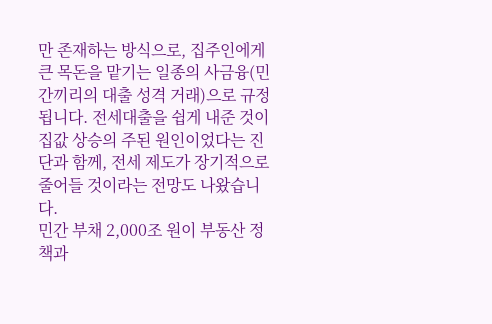만 존재하는 방식으로, 집주인에게 큰 목돈을 맡기는 일종의 사금융(민간끼리의 대출 성격 거래)으로 규정됩니다. 전세대출을 쉽게 내준 것이 집값 상승의 주된 원인이었다는 진단과 함께, 전세 제도가 장기적으로 줄어들 것이라는 전망도 나왔습니다.
민간 부채 2,000조 원이 부동산 정책과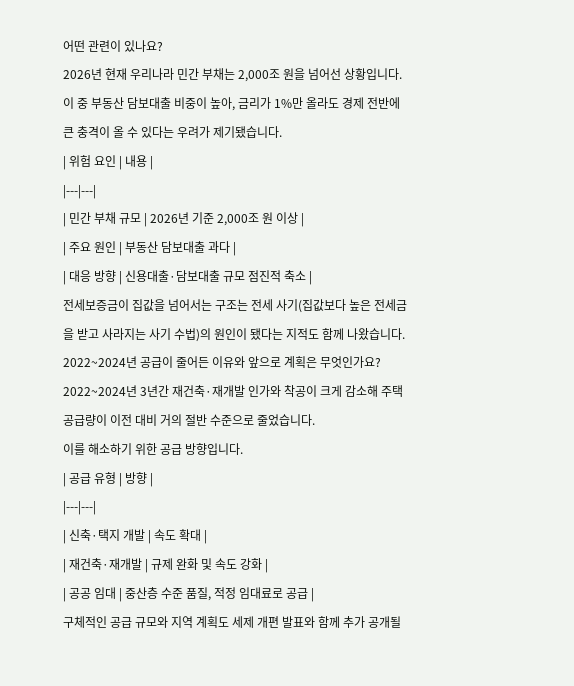어떤 관련이 있나요?
2026년 현재 우리나라 민간 부채는 2,000조 원을 넘어선 상황입니다. 이 중 부동산 담보대출 비중이 높아, 금리가 1%만 올라도 경제 전반에 큰 충격이 올 수 있다는 우려가 제기됐습니다.
| 위험 요인 | 내용 |
|---|---|
| 민간 부채 규모 | 2026년 기준 2,000조 원 이상 |
| 주요 원인 | 부동산 담보대출 과다 |
| 대응 방향 | 신용대출·담보대출 규모 점진적 축소 |
전세보증금이 집값을 넘어서는 구조는 전세 사기(집값보다 높은 전세금을 받고 사라지는 사기 수법)의 원인이 됐다는 지적도 함께 나왔습니다.
2022~2024년 공급이 줄어든 이유와 앞으로 계획은 무엇인가요?
2022~2024년 3년간 재건축·재개발 인가와 착공이 크게 감소해 주택 공급량이 이전 대비 거의 절반 수준으로 줄었습니다.
이를 해소하기 위한 공급 방향입니다.
| 공급 유형 | 방향 |
|---|---|
| 신축·택지 개발 | 속도 확대 |
| 재건축·재개발 | 규제 완화 및 속도 강화 |
| 공공 임대 | 중산층 수준 품질, 적정 임대료로 공급 |
구체적인 공급 규모와 지역 계획도 세제 개편 발표와 함께 추가 공개될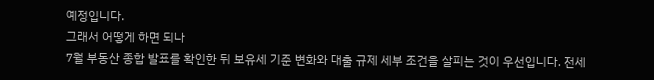예정입니다.
그래서 어떻게 하면 되나
7월 부동산 종합 발표를 확인한 뒤 보유세 기준 변화와 대출 규제 세부 조건을 살피는 것이 우선입니다. 전세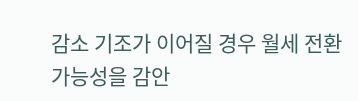감소 기조가 이어질 경우 월세 전환 가능성을 감안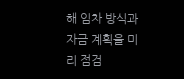해 임차 방식과 자금 계획을 미리 점검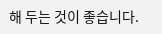해 두는 것이 좋습니다.